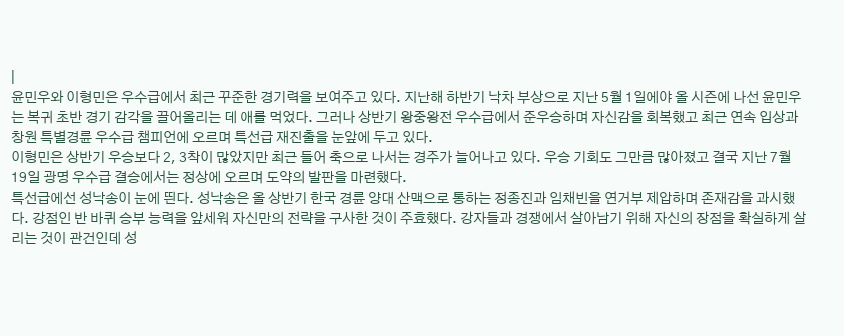|
윤민우와 이형민은 우수급에서 최근 꾸준한 경기력을 보여주고 있다. 지난해 하반기 낙차 부상으로 지난 5월 1일에야 올 시즌에 나선 윤민우는 복귀 초반 경기 감각을 끌어올리는 데 애를 먹었다. 그러나 상반기 왕중왕전 우수급에서 준우승하며 자신감을 회복했고 최근 연속 입상과 창원 특별경륜 우수급 챔피언에 오르며 특선급 재진출을 눈앞에 두고 있다.
이형민은 상반기 우승보다 2, 3착이 많았지만 최근 들어 축으로 나서는 경주가 늘어나고 있다. 우승 기회도 그만큼 많아졌고 결국 지난 7월 19일 광명 우수급 결승에서는 정상에 오르며 도약의 발판을 마련했다.
특선급에선 성낙송이 눈에 띈다. 성낙송은 올 상반기 한국 경륜 양대 산맥으로 통하는 정종진과 임채빈을 연거부 제압하며 존재감을 과시했다. 강점인 반 바퀴 승부 능력을 앞세워 자신만의 전략을 구사한 것이 주효했다. 강자들과 경쟁에서 살아남기 위해 자신의 장점을 확실하게 살리는 것이 관건인데 성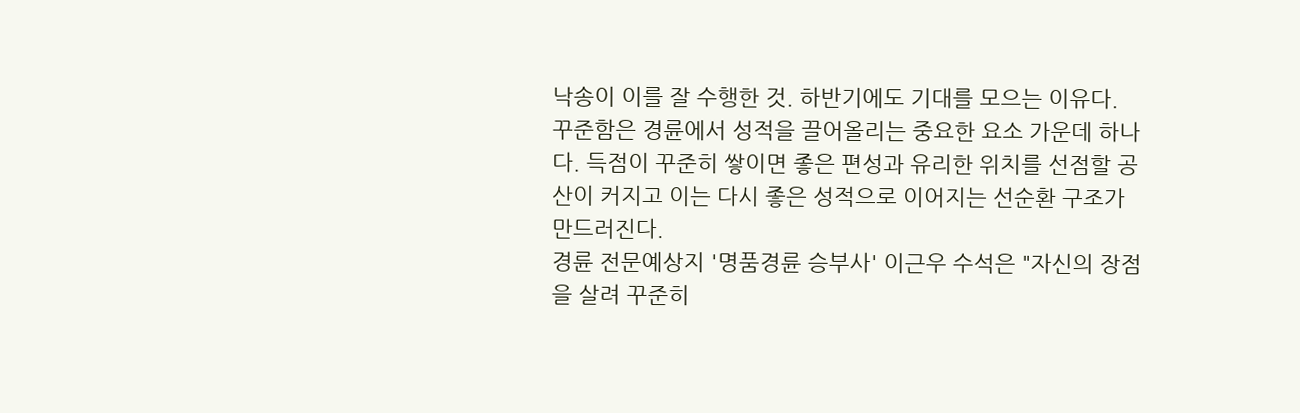낙송이 이를 잘 수행한 것. 하반기에도 기대를 모으는 이유다.
꾸준함은 경륜에서 성적을 끌어올리는 중요한 요소 가운데 하나다. 득점이 꾸준히 쌓이면 좋은 편성과 유리한 위치를 선점할 공산이 커지고 이는 다시 좋은 성적으로 이어지는 선순환 구조가 만드러진다.
경륜 전문예상지 '명품경륜 승부사' 이근우 수석은 "자신의 장점을 살려 꾸준히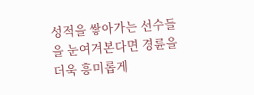성적을 쌓아가는 선수들을 눈여겨본다면 경륜을 더욱 흥미롭게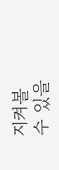지켜볼 수 있을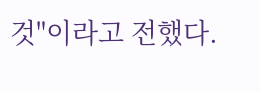것"이라고 전했다.